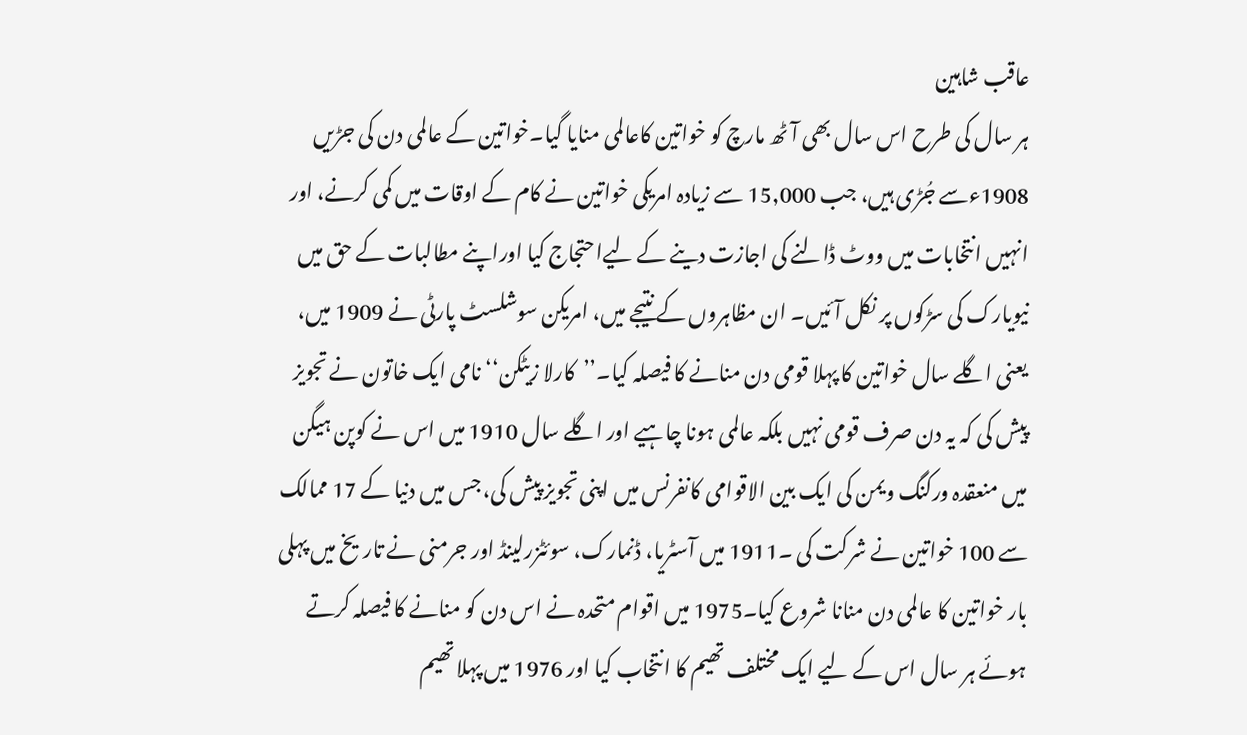عاقب شاہین
ہر سال کی طرح اس سال بھی آٹھ مارچ کو خواتین کاعالمی منایا گیا۔خواتین کے عالمی دن کی جڑیں 1908ءسے جُڑی ہیں، جب 15,000 سے زیادہ امریکی خواتین نے کام کے اوقات میں کمی کرنے، اور انہیں انتخابات میں ووٹ ڈالنے کی اجازت دینے کے لیےاحتجاج کیا اوراپنے مطالبات کے حق میں نیویارک کی سڑکوں پر نکل آئیں۔ ان مظاہروں کے نتیجے میں، امریکن سوشلسٹ پارٹی نے 1909 میں، یعنی اگلے سال خواتین کا پہلا قومی دن منانے کا فیصلہ کیا۔’’کارلا زیٹکن‘‘ نامی ایک خاتون نے تجویز پیش کی کہ یہ دن صرف قومی نہیں بلکہ عالمی ہونا چاہیے اور اگلے سال 1910 میں اس نے کوپن ہیگن میں منعقدہ ورکنگ ویمن کی ایک بین الاقوامی کانفرنس میں اپنی تجویز پیش کی، جس میں دنیا کے 17 ممالک سے 100 خواتین نے شرکت کی ۔1911 میں آسٹریا، ڈنمارک، سوئٹزرلینڈ اور جرمنی نے تاریخ میں پہلی بار خواتین کا عالمی دن منانا شروع کیا۔1975 میں اقوام متحدہ نے اس دن کو منانے کا فیصلہ کرتے ہوئے ہر سال اس کے لیے ایک مختلف تھیم کا انتخاب کیا اور 1976 میں پہلا تھیم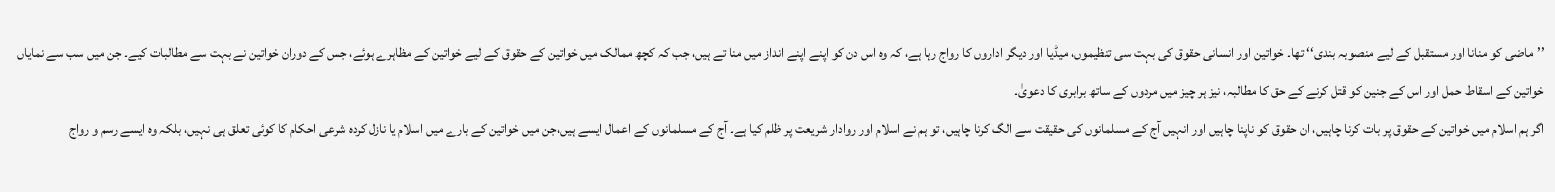’’ماضی کو منانا اور مستقبل کے لیے منصوبہ بندی‘‘ تھا۔ خواتین اور انسانی حقوق کی بہت سی تنظیموں، میڈیا اور دیگر اداروں کا رواج رہا ہے، کہ وہ اس دن کو اپنے اپنے انداز میں منا تے ہیں، جب کہ کچھ ممالک میں خواتین کے حقوق کے لیے خواتین کے مظاہرے ہوئے، جس کے دوران خواتین نے بہت سے مطالبات کیے۔ جن میں سب سے نمایاں خواتین کے اسقاط حمل اور اس کے جنین کو قتل کرنے کے حق کا مطالبہ، نیز ہر چیز میں مردوں کے ساتھ برابری کا دعویٰ۔
اگر ہم اسلام میں خواتین کے حقوق پر بات کرنا چاہیں، ان حقوق کو ناپنا چاہیں اور انہیں آج کے مسلمانوں کی حقیقت سے الگ کرنا چاہیں، تو ہم نے اسلام اور روادار شریعت پر ظلم کیا ہے۔ آج کے مسلمانوں کے اعمال ایسے ہیں،جن میں خواتین کے بارے میں اسلام یا نازل کردہ شرعی احکام کا کوئی تعلق ہی نہیں، بلکہ وہ ایسے رسم و رواج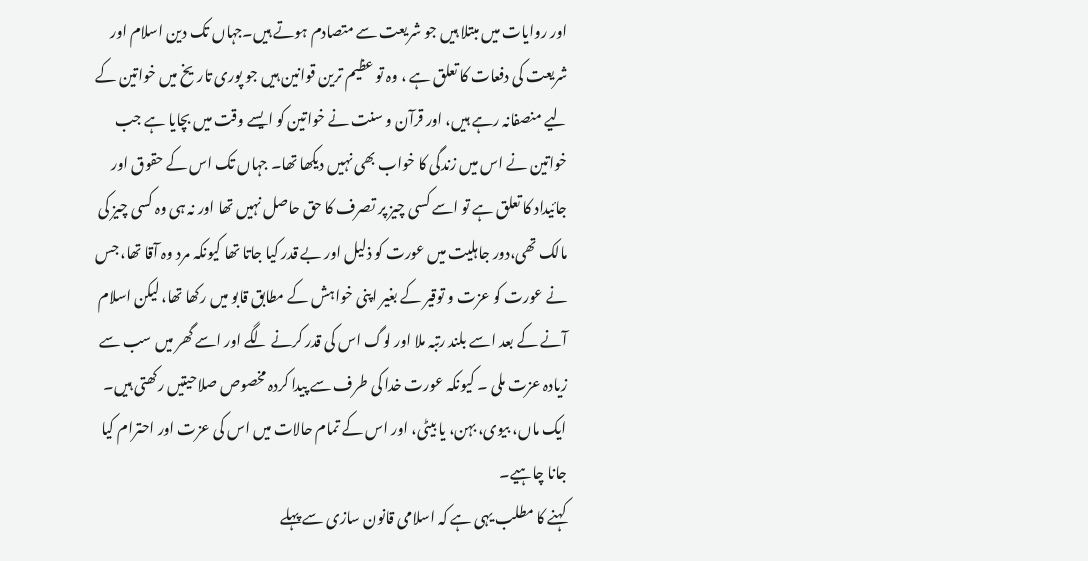اور روایات میں مبتلا ہیں جو شریعت سے متصادم ہوتے ہیں۔جہاں تک دین اسلام اور شریعت کی دفعات کا تعلق ہے ، وہ تو عظیم ترین قوانین ہیں جو پوری تاریخ میں خواتین کے لیے منصفانہ رہے ہیں، اور قرآن و سنت نے خواتین کو ایسے وقت میں بچایا ہے جب خواتین نے اس میں زندگی کا خواب بھی نہیں دیکھا تھا۔ جہاں تک اس کے حقوق اور جائیداد کا تعلق ہے تو اسے کسی چیز پر تصرف کا حق حاصل نہیں تھا اور نہ ہی وہ کسی چیز کی مالک تھی،دور جاہلیت میں عورت کو ذلیل اور بے قدر کیا جاتا تھا کیونکہ مرد وہ آقا تھا، جس نے عورت کو عزت و توقیر کے بغیر اپنی خواہش کے مطابق قابو میں رکھا تھا، لیکن اسلام آنے کے بعد اسے بلند رتبہ ملا اور لوگ اس کی قدر کرنے لگے اور اسے گھر میں سب سے زیادہ عزت ملی ۔ کیونکہ عورت خدا کی طرف سے پیدا کردہ مخصوص صلاحیتیں رکھتی ہیں۔ ایک ماں، بیوی، بہن، یا بیٹی، اور اس کے تمام حالات میں اس کی عزت اور احترام کیا جانا چاہیے۔
کہنے کا مطلب یہی ہے کہ اسلامی قانون سازی سے پہلے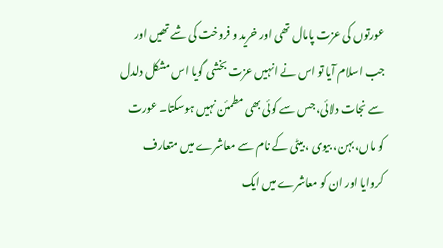عورتوں کی عزت پامال تھی اور خرید و فروخت کی شے تھیں اور جب اسلام آیا تو اس نے انہیں عزت بخشی گویا اس مشکل دلدل سے نجات دلائی، جس سے کوئی بھی مطمئن نہیں ہوسکتا۔ عورت کو ماں، بہن، بیوی ، بیٹی کے نام سے معاشرے میں متعارف کروایا اور ان کو معاشرے میں ایک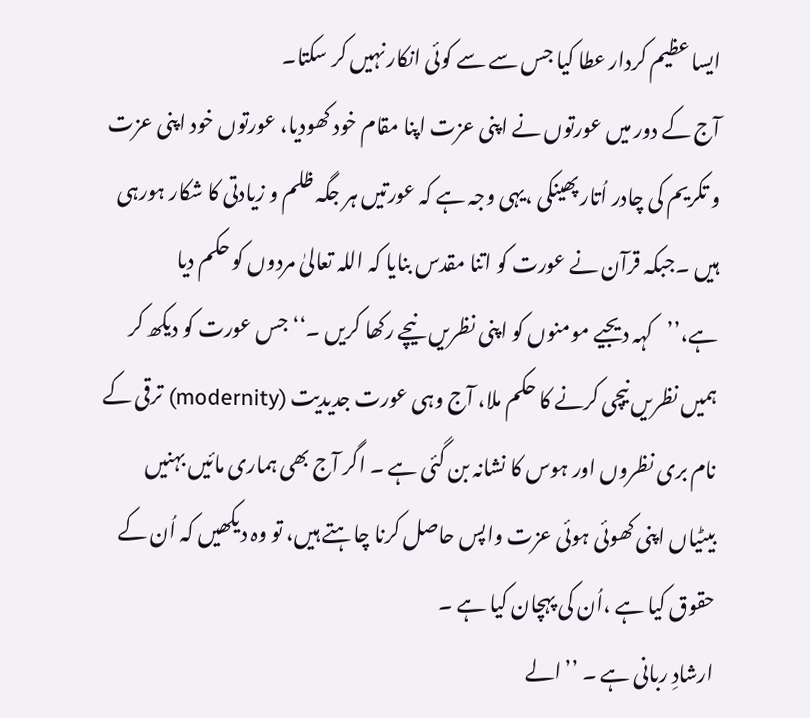ایسا عظیم کردار عطا کیا جس سے سے کوئی انکار نہیں کر سکتا۔
آج کے دور میں عورتوں نے اپنی عزت اپنا مقام خود کھودیا، عورتوں خود اپنی عزت و تکریم کی چادر اُتار پھینکی ،یہی وجہ ہے کہ عورتیں ہر جگہ ظلم و زیادتی کا شکار ہورہی ہیں ۔جبکہ قرآن نے عورت کو اتنا مقدس بنایا کہ اللہ تعالیٰ مردوں کو حکم دیا ہے،’’کہہ دیجیے مومنوں کو اپنی نظریں نیچے رکھا کریں ۔‘‘جس عورت کو دیکھ کر ہمیں نظریں نیچی کرنے کا حکم ملا، آج وہی عورت جدیدیت (modernity) ترقی کے نام بری نظروں اور ہوس کا نشانہ بن گئی ہے ۔ اگر آج بھی ہماری مائیں بہنیں بیٹیاں اپنی کھوئی ہوئی عزت واپس حاصل کرنا چاہتے ہیں، تو وہ دیکھیں کہ اُن کے حقوق کیا ہے ،اُن کی پہچان کیا ہے ۔
ارشادِ ربانی ہے ۔ ’’الے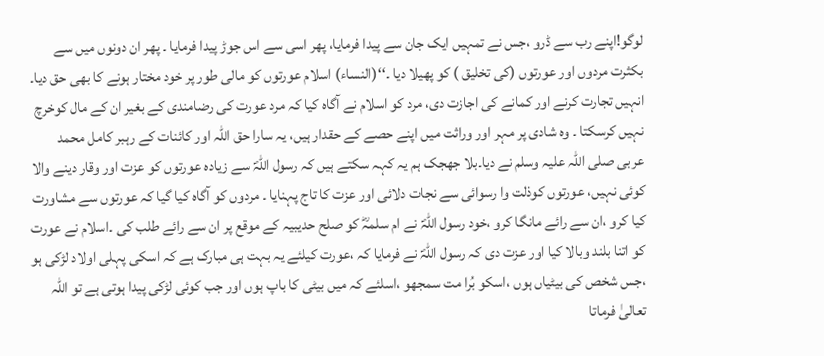لوگو!اپنے رب سے ڈرو ،جس نے تمہیں ایک جان سے پیدا فرمایا، پھر اسی سے اس جوڑ پیدا فرمایا ۔ پھر ان دونوں میں سے بکثرت مردوں اور عورتوں (کی تخلیق ) کو پھیلا دیا ۔‘‘(النساء) اسلام عورتوں کو مالی طور پر خود مختار ہونے کا بھی حق دیا۔ انہیں تجارت کرنے اور کمانے کی اجازت دی، مرد کو اسلام نے آگاہ کیا کہ مرد عورت کی رضامندی کے بغیر ان کے مال کوخرچ نہیں کرسکتا ۔ وہ شادی پر مہر اور وراثت میں اپنے حصے کے حقدار ہیں، یہ سارا حق اللہ اور کائنات کے رہبر کامل محمد عربی صلی اللّٰہ علیہ وسلم نے دیا۔بلا جھجک ہم یہ کہہ سکتے ہیں کہ رسول اللہؐ سے زیادہ عورتوں کو عزت اور وقار دینے والا کوئی نہیں، عورتوں کوذلت وا رسوائی سے نجات دلائی اور عزت کا تاج پہنایا ۔ مردوں کو آگاہ کیا گیا کہ عورتوں سے مشاورت کیا کرو ،ان سے رائے مانگا کرو ،خود رسول اللہؐ نے ام سلمہؓ کو صلح حدیبیہ کے موقع پر ان سے رائے طلب کی ۔اسلام نے عورت کو اتنا بلند وبالا کیا اور عزت دی کہ رسول اللہؐ نے فرمایا کہ ،عورت کیلئے یہ بہت ہی مبارک ہے کہ اسکی پہلی اولاد لڑکی ہو ،جس شخص کی بیٹیاں ہوں ،اسکو بُرا مت سمجھو ،اسلئے کہ میں بیٹی کا باپ ہوں اور جب کوئی لڑکی پیدا ہوتی ہے تو اللہ تعالیٰ فرماتا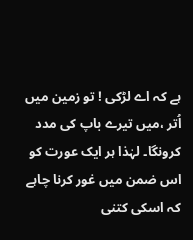ہے کہ اے لڑکی ! تو زمین میں اُتر ،میں تیرے باپ کی مدد کرونگا۔ لہٰذا ہر ایک عورت کو اس ضمن میں غور کرنا چاہے کہ اسکی کتنی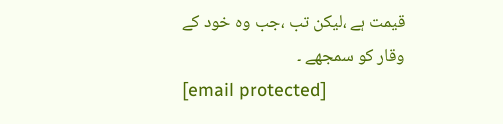قیمت ہے ،لیکن تب ،جب وہ خود کے وقار کو سمجھے ۔
[email protected]